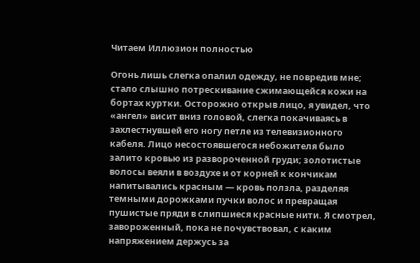Читаем Иллюзион полностью

Огонь лишь слегка опалил одежду, не повредив мне; стало слышно потрескивание сжимающейся кожи на бортах куртки. Осторожно открыв лицо, я увидел, что «ангел» висит вниз головой, слегка покачиваясь в захлестнувшей его ногу петле из телевизионного кабеля. Лицо несостоявшегося небожителя было залито кровью из развороченной груди; золотистые волосы веяли в воздухе и от корней к кончикам напитывались красным — кровь ползла, разделяя темными дорожками пучки волос и превращая пушистые пряди в слипшиеся красные нити. Я смотрел, завороженный, пока не почувствовал, с каким напряжением держусь за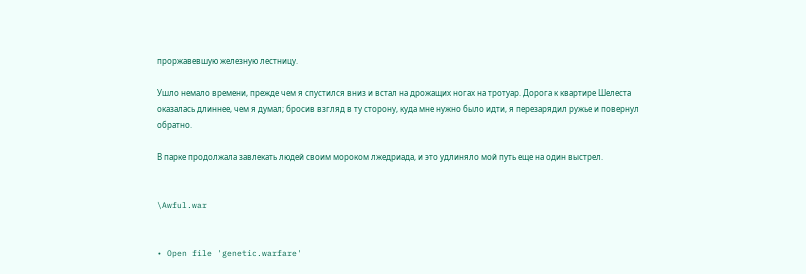проржавевшую железную лестницу.

Ушло немало времени, прежде чем я спустился вниз и встал на дрожащих ногах на тротуар. Дорога к квартире Шелеста оказалась длиннее, чем я думал; бросив взгляд в ту сторону, куда мне нужно было идти, я перезарядил ружье и повернул обратно.

В парке продолжала завлекать людей своим мороком лжедриада, и это удлиняло мой путь еще на один выстрел.


\Awful.war


• Open file 'genetic.warfare'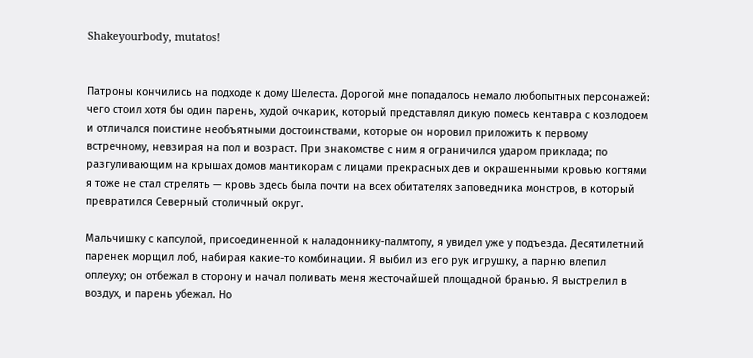Shakeyourbody, mutatos!


Патроны кончились на подходе к дому Шелеста. Дорогой мне попадалось немало любопытных персонажей: чего стоил хотя бы один парень, худой очкарик, который представлял дикую помесь кентавра с козлодоем и отличался поистине необъятными достоинствами, которые он норовил приложить к первому встречному, невзирая на пол и возраст. При знакомстве с ним я ограничился ударом приклада; по разгуливающим на крышах домов мантикорам с лицами прекрасных дев и окрашенными кровью когтями я тоже не стал стрелять — кровь здесь была почти на всех обитателях заповедника монстров, в который превратился Северный столичный округ.

Мальчишку с капсулой, присоединенной к наладоннику-палмтопу, я увидел уже у подъезда. Десятилетний паренек морщил лоб, набирая какие-то комбинации. Я выбил из его рук игрушку, а парню влепил оплеуху; он отбежал в сторону и начал поливать меня жесточайшей площадной бранью. Я выстрелил в воздух, и парень убежал. Но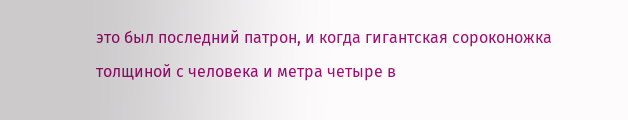это был последний патрон, и когда гигантская сороконожка толщиной с человека и метра четыре в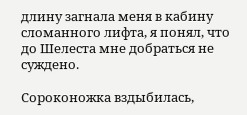длину загнала меня в кабину сломанного лифта, я понял, что до Шелеста мне добраться не суждено.

Сороконожка вздыбилась,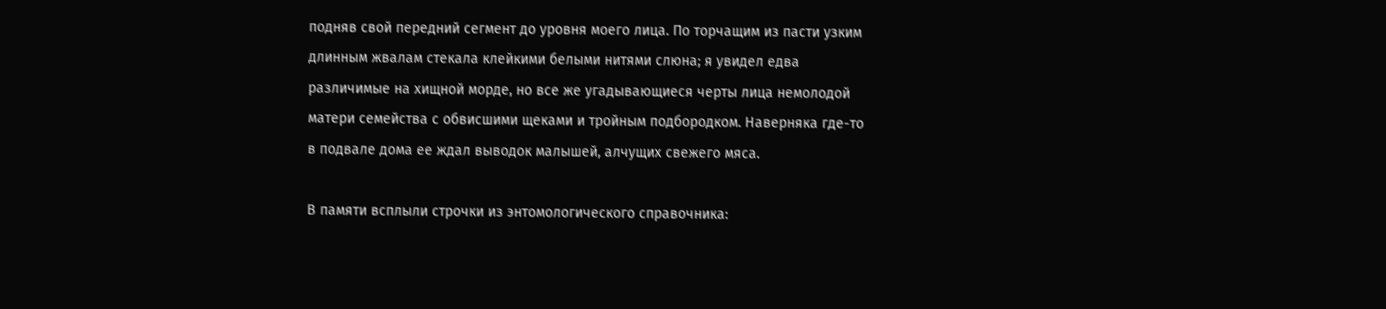подняв свой передний сегмент до уровня моего лица. По торчащим из пасти узким длинным жвалам стекала клейкими белыми нитями слюна; я увидел едва различимые на хищной морде, но все же угадывающиеся черты лица немолодой матери семейства с обвисшими щеками и тройным подбородком. Наверняка где-то в подвале дома ее ждал выводок малышей, алчущих свежего мяса.

В памяти всплыли строчки из энтомологического справочника: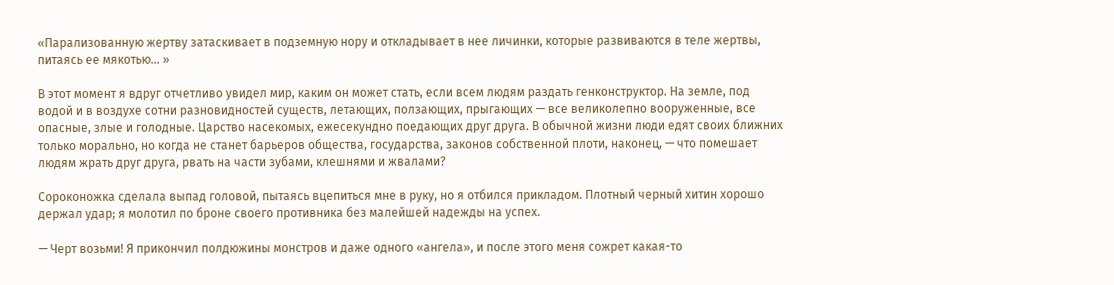«Парализованную жертву затаскивает в подземную нору и откладывает в нее личинки, которые развиваются в теле жертвы, питаясь ее мякотью... »

В этот момент я вдруг отчетливо увидел мир, каким он может стать, если всем людям раздать генконструктор. На земле, под водой и в воздухе сотни разновидностей существ, летающих, ползающих, прыгающих — все великолепно вооруженные, все опасные, злые и голодные. Царство насекомых, ежесекундно поедающих друг друга. В обычной жизни люди едят своих ближних только морально, но когда не станет барьеров общества, государства, законов собственной плоти, наконец, — что помешает людям жрать друг друга, рвать на части зубами, клешнями и жвалами?

Сороконожка сделала выпад головой, пытаясь вцепиться мне в руку, но я отбился прикладом. Плотный черный хитин хорошо держал удар; я молотил по броне своего противника без малейшей надежды на успех.

— Черт возьми! Я прикончил полдюжины монстров и даже одного «ангела», и после этого меня сожрет какая-то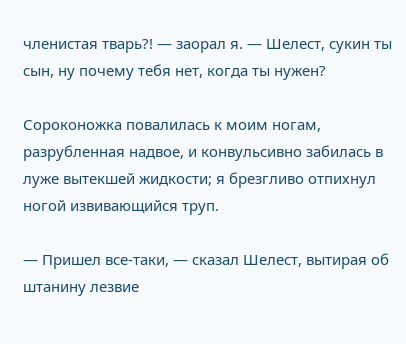членистая тварь?! — заорал я. — Шелест, сукин ты сын, ну почему тебя нет, когда ты нужен?

Сороконожка повалилась к моим ногам, разрубленная надвое, и конвульсивно забилась в луже вытекшей жидкости; я брезгливо отпихнул ногой извивающийся труп.

— Пришел все-таки, — сказал Шелест, вытирая об штанину лезвие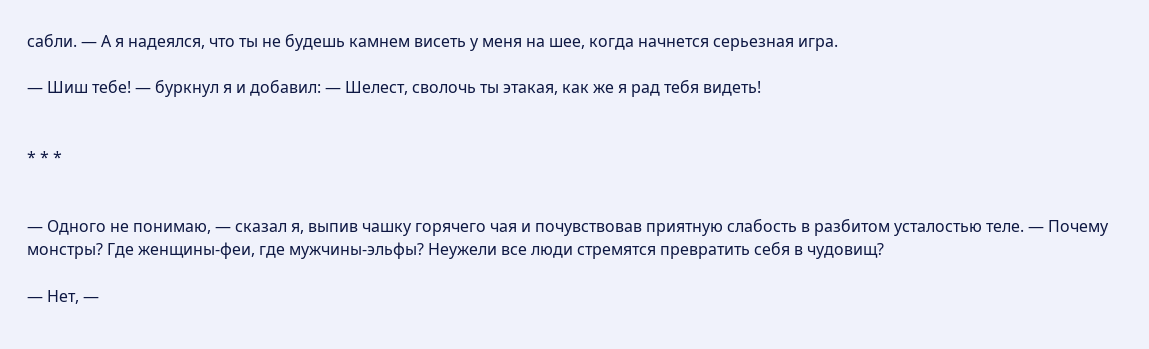сабли. — А я надеялся, что ты не будешь камнем висеть у меня на шее, когда начнется серьезная игра.

— Шиш тебе! — буркнул я и добавил: — Шелест, сволочь ты этакая, как же я рад тебя видеть!


* * *


— Одного не понимаю, — сказал я, выпив чашку горячего чая и почувствовав приятную слабость в разбитом усталостью теле. — Почему монстры? Где женщины-феи, где мужчины-эльфы? Неужели все люди стремятся превратить себя в чудовищ?

— Нет, —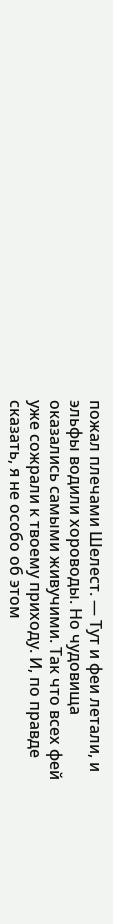пожал плечами Шелест. — Тут и феи летали, и эльфы водили хороводы. Но чудовища оказались самыми живучими. Так что всех фей уже сожрали к твоему приходу. И, по правде сказать, я не особо об этом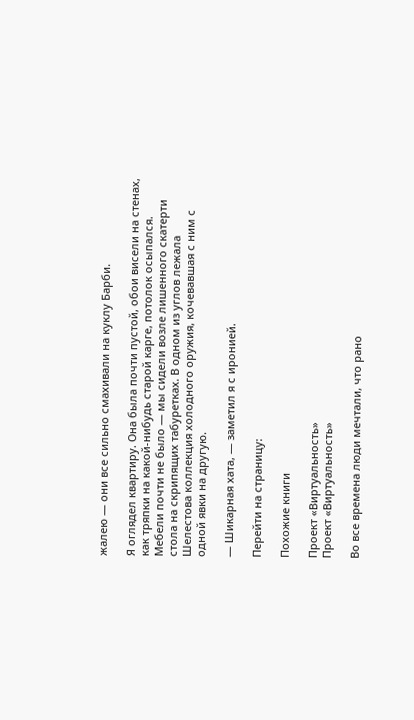жалею — они все сильно смахивали на куклу Барби.

Я оглядел квартиру. Она была почти пустой, обои висели на стенах, как тряпки на какой-нибудь старой карге, потолок осыпался. Мебели почти не было — мы сидели возле лишенного скатерти стола на скрипящих табуретках. В одном из углов лежала Шелестова коллекция холодного оружия, кочевавшая с ним с одной явки на другую.

— Шикарная хата, — заметил я с иронией.

Перейти на страницу:

Похожие книги

Проект «Виртуальность»
Проект «Виртуальность»

Во все времена люди мечтали, что рано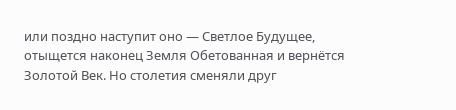или поздно наступит оно — Светлое Будущее, отыщется наконец Земля Обетованная и вернётся Золотой Век. Но столетия сменяли друг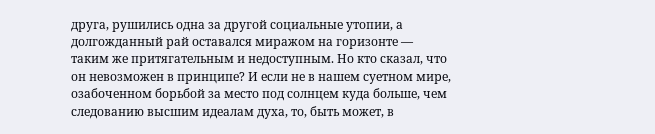друга, рушились одна за другой социальные утопии, а долгожданный рай оставался миражом на горизонте — таким же притягательным и недоступным. Но кто сказал, что он невозможен в принципе? И если не в нашем суетном мире, озабоченном борьбой за место под солнцем куда больше, чем следованию высшим идеалам духа, то, быть может, в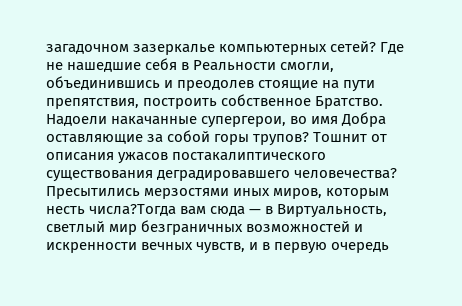загадочном зазеркалье компьютерных сетей? Где не нашедшие себя в Реальности смогли, объединившись и преодолев стоящие на пути препятствия, построить собственное Братство. Надоели накачанные супергерои, во имя Добра оставляющие за собой горы трупов? Тошнит от описания ужасов постакалиптического существования деградировавшего человечества? Пресытились мерзостями иных миров, которым несть числа?Тогда вам сюда — в Виртуальность, светлый мир безграничных возможностей и искренности вечных чувств, и в первую очередь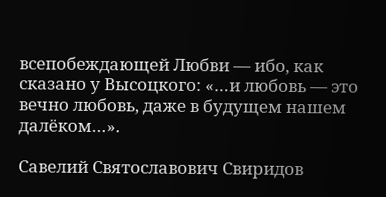всепобеждающей Любви — ибо, как сказано у Высоцкого: «…и любовь — это вечно любовь, даже в будущем нашем далёком…».

Савелий Святославович Свиридов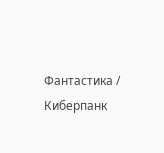Фантастика / Киберпанк